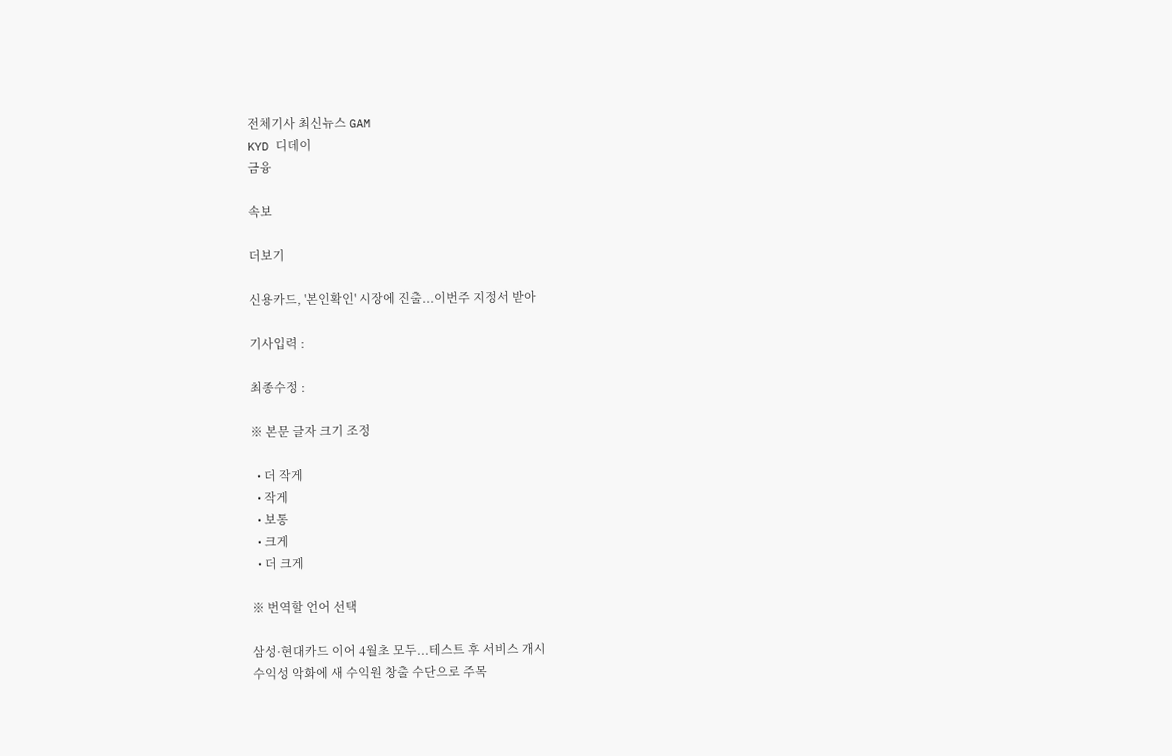전체기사 최신뉴스 GAM
KYD 디데이
금융

속보

더보기

신용카드, '본인확인' 시장에 진출...이번주 지정서 받아

기사입력 :

최종수정 :

※ 본문 글자 크기 조정

  • 더 작게
  • 작게
  • 보통
  • 크게
  • 더 크게

※ 번역할 언어 선택

삼성·현대카드 이어 4월초 모두...테스트 후 서비스 개시
수익성 악화에 새 수익원 창출 수단으로 주목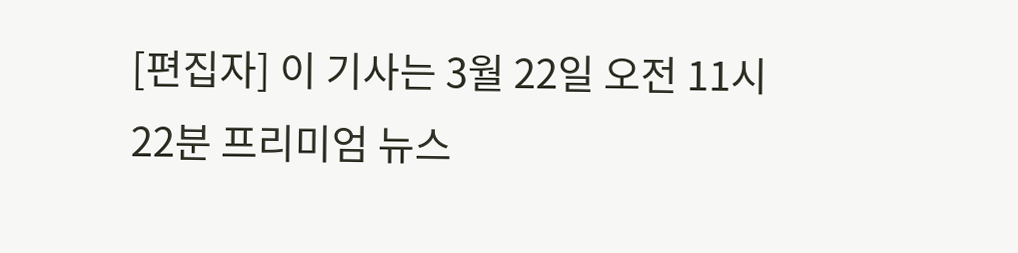[편집자] 이 기사는 3월 22일 오전 11시22분 프리미엄 뉴스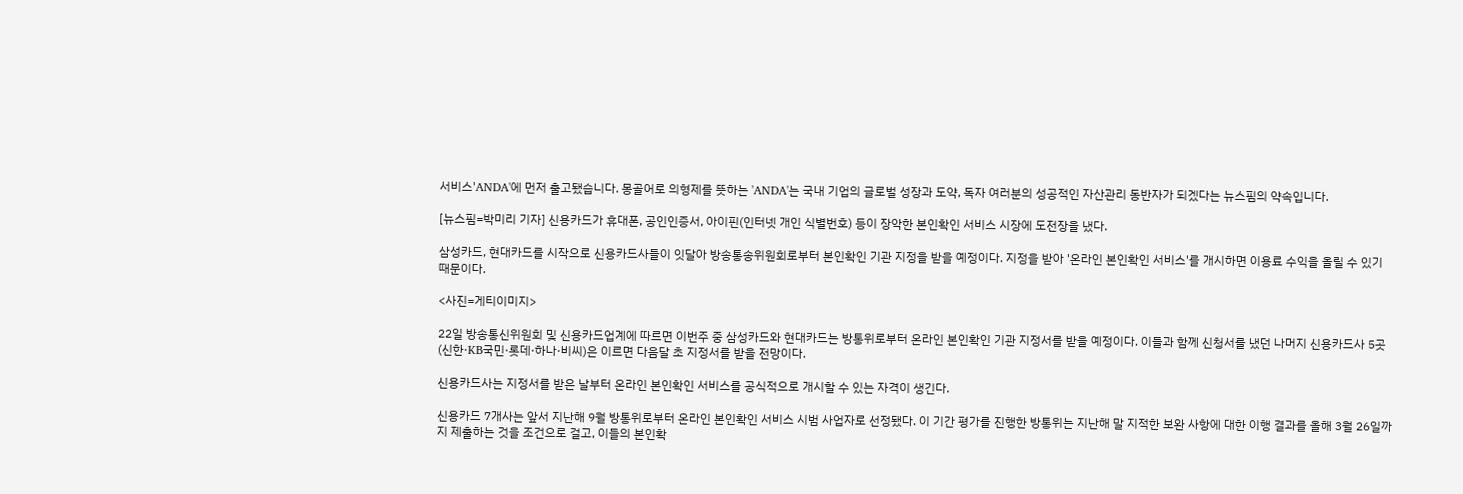서비스'ANDA'에 먼저 출고됐습니다. 몽골어로 의형제를 뜻하는 'ANDA'는 국내 기업의 글로벌 성장과 도약, 독자 여러분의 성공적인 자산관리 동반자가 되겠다는 뉴스핌의 약속입니다.

[뉴스핌=박미리 기자] 신용카드가 휴대폰, 공인인증서, 아이핀(인터넷 개인 식별번호) 등이 장악한 본인확인 서비스 시장에 도전장을 냈다.

삼성카드, 현대카드를 시작으로 신용카드사들이 잇달아 방송통송위원회로부터 본인확인 기관 지정을 받을 예정이다. 지정을 받아 '온라인 본인확인 서비스'를 개시하면 이용료 수익을 올릴 수 있기 때문이다.

<사진=게티이미지>

22일 방송통신위원회 및 신용카드업계에 따르면 이번주 중 삼성카드와 현대카드는 방통위로부터 온라인 본인확인 기관 지정서를 받을 예정이다. 이들과 함께 신청서를 냈던 나머지 신용카드사 5곳(신한·KB국민·롯데·하나·비씨)은 이르면 다음달 초 지정서를 받을 전망이다.

신용카드사는 지정서를 받은 날부터 온라인 본인확인 서비스를 공식적으로 개시할 수 있는 자격이 생긴다.

신용카드 7개사는 앞서 지난해 9월 방통위로부터 온라인 본인확인 서비스 시범 사업자로 선정됐다. 이 기간 평가를 진행한 방통위는 지난해 말 지적한 보완 사항에 대한 이행 결과를 올해 3월 26일까지 제출하는 것을 조건으로 걸고, 이들의 본인확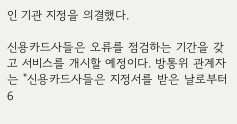인 기관 지정을 의결했다.

신용카드사들은 오류를 점검하는 기간을 갖고 서비스를 개시할 예정이다. 방통위 관계자는 "신용카드사들은 지정서를 받은 날로부터 6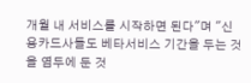개월 내 서비스를 시작하면 된다"며 "신용카드사들도 베타서비스 기간을 두는 것을 염두에 둔 것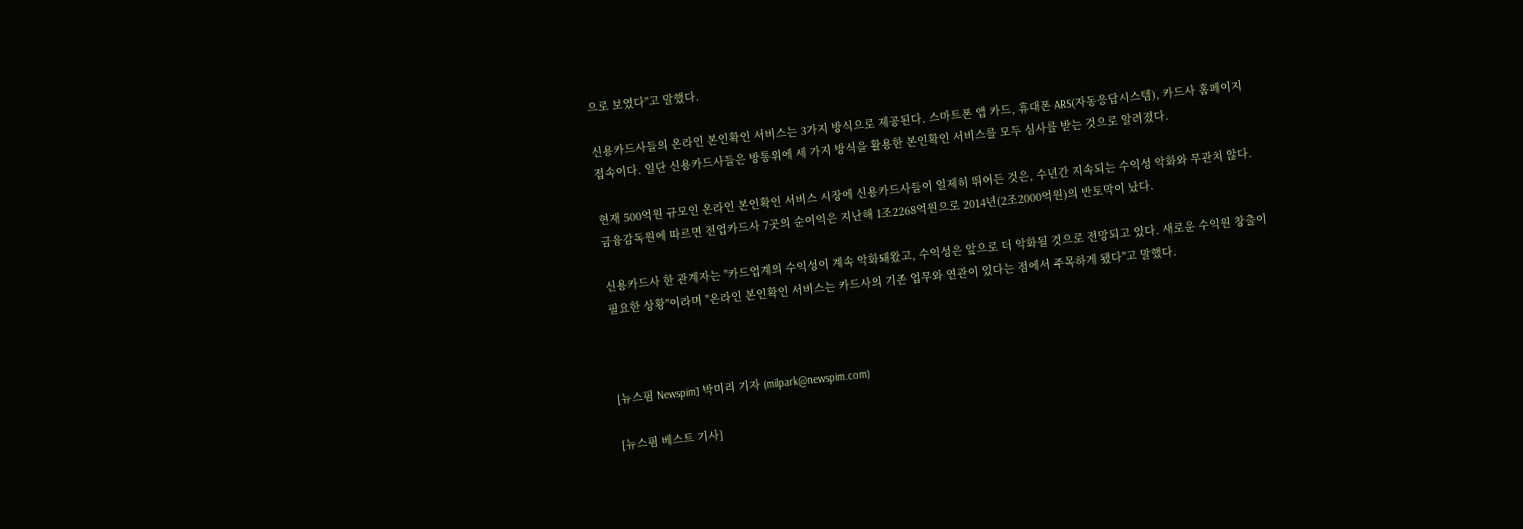으로 보였다"고 말했다.

신용카드사들의 온라인 본인확인 서비스는 3가지 방식으로 제공된다. 스마트폰 앱 카드, 휴대폰 ARS(자동응답시스템), 카드사 홈페이지 접속이다. 일단 신용카드사들은 방통위에 세 가지 방식을 활용한 본인확인 서비스를 모두 심사를 받는 것으로 알려졌다.

현재 500억원 규모인 온라인 본인확인 서비스 시장에 신용카드사들이 일제히 뛰어든 것은, 수년간 지속되는 수익성 악화와 무관치 않다. 금융감독원에 따르면 전업카드사 7곳의 순이익은 지난해 1조2268억원으로 2014년(2조2000억원)의 반토막이 났다.

신용카드사 한 관계자는 "카드업계의 수익성이 계속 악화돼왔고, 수익성은 앞으로 더 악화될 것으로 전망되고 있다. 새로운 수익원 창출이 필요한 상황"이라며 "온라인 본인확인 서비스는 카드사의 기존 업무와 연관이 있다는 점에서 주목하게 됐다"고 말했다.



[뉴스핌 Newspim] 박미리 기자 (milpark@newspim.com)

[뉴스핌 베스트 기사]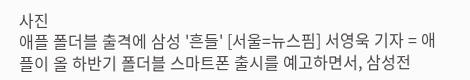사진
애플 폴더블 출격에 삼성 '흔들' [서울=뉴스핌] 서영욱 기자 = 애플이 올 하반기 폴더블 스마트폰 출시를 예고하면서, 삼성전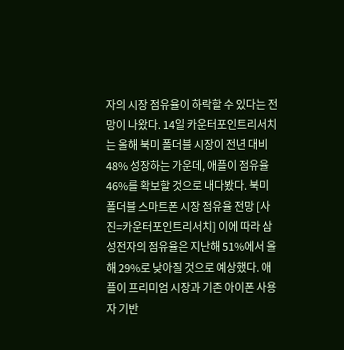자의 시장 점유율이 하락할 수 있다는 전망이 나왔다. 14일 카운터포인트리서치는 올해 북미 폴더블 시장이 전년 대비 48% 성장하는 가운데, 애플이 점유율 46%를 확보할 것으로 내다봤다. 북미 폴더블 스마트폰 시장 점유율 전망 [사진=카운터포인트리서치] 이에 따라 삼성전자의 점유율은 지난해 51%에서 올해 29%로 낮아질 것으로 예상했다. 애플이 프리미엄 시장과 기존 아이폰 사용자 기반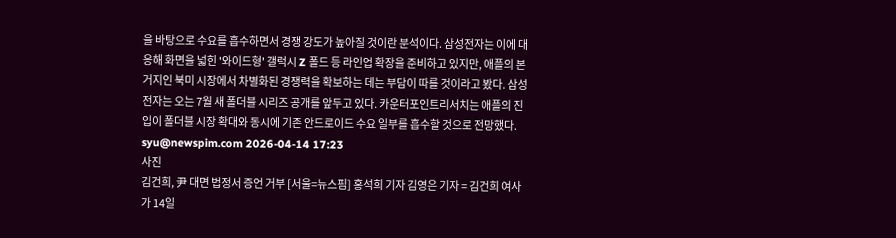을 바탕으로 수요를 흡수하면서 경쟁 강도가 높아질 것이란 분석이다. 삼성전자는 이에 대응해 화면을 넓힌 '와이드형' 갤럭시 Z 폴드 등 라인업 확장을 준비하고 있지만, 애플의 본거지인 북미 시장에서 차별화된 경쟁력을 확보하는 데는 부담이 따를 것이라고 봤다. 삼성전자는 오는 7월 새 폴더블 시리즈 공개를 앞두고 있다. 카운터포인트리서치는 애플의 진입이 폴더블 시장 확대와 동시에 기존 안드로이드 수요 일부를 흡수할 것으로 전망했다. syu@newspim.com 2026-04-14 17:23
사진
김건희, 尹 대면 법정서 증언 거부 [서울=뉴스핌] 홍석희 기자 김영은 기자 = 김건희 여사가 14일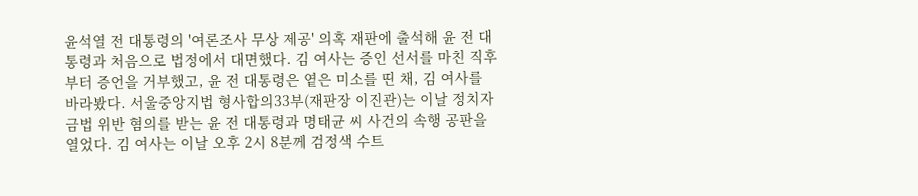윤석열 전 대통령의 '여론조사 무상 제공' 의혹 재판에 출석해 윤 전 대통령과 처음으로 법정에서 대면했다. 김 여사는 증인 선서를 마친 직후부터 증언을 거부했고, 윤 전 대통령은 옅은 미소를 띤 채, 김 여사를 바라봤다. 서울중앙지법 형사합의33부(재판장 이진관)는 이날 정치자금법 위반 혐의를 받는 윤 전 대통령과 명태균 씨 사건의 속행 공판을 열었다. 김 여사는 이날 오후 2시 8분께 검정색 수트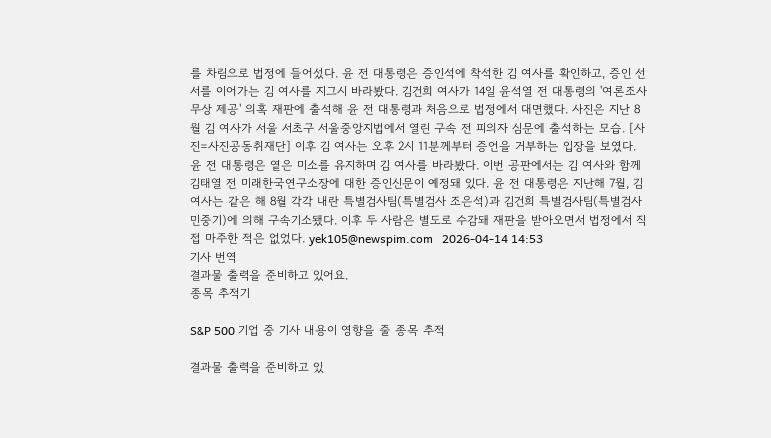를 차림으로 법정에 들어섰다. 윤 전 대통령은 증인석에 착석한 김 여사를 확인하고, 증인 선서를 이어가는 김 여사를 지그시 바라봤다. 김건희 여사가 14일 윤석열 전 대통령의 '여론조사 무상 제공' 의혹 재판에 출석해 윤 전 대통령과 처음으로 법정에서 대면했다. 사진은 지난 8월 김 여사가 서울 서초구 서울중앙지법에서 열린 구속 전 피의자 심문에 출석하는 모습. [사진=사진공동취재단] 이후 김 여사는 오후 2시 11분께부터 증언을 거부하는 입장을 보였다. 윤 전 대통령은 옅은 미소를 유지하며 김 여사를 바라봤다. 이번 공판에서는 김 여사와 함께 김태열 전 미래한국연구소장에 대한 증인신문이 예정돼 있다. 윤 전 대통령은 지난해 7월, 김 여사는 같은 해 8월 각각 내란 특별검사팀(특별검사 조은석)과 김건희 특별검사팀(특별검사 민중기)에 의해 구속기소됐다. 이후 두 사람은 별도로 수감돼 재판을 받아오면서 법정에서 직접 마주한 적은 없었다. yek105@newspim.com   2026-04-14 14:53
기사 번역
결과물 출력을 준비하고 있어요.
종목 추적기

S&P 500 기업 중 기사 내용이 영향을 줄 종목 추적

결과물 출력을 준비하고 있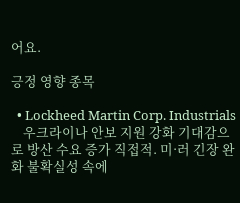어요.

긍정 영향 종목

  • Lockheed Martin Corp. Industrials
    우크라이나 안보 지원 강화 기대감으로 방산 수요 증가 직접적. 미·러 긴장 완화 불확실성 속에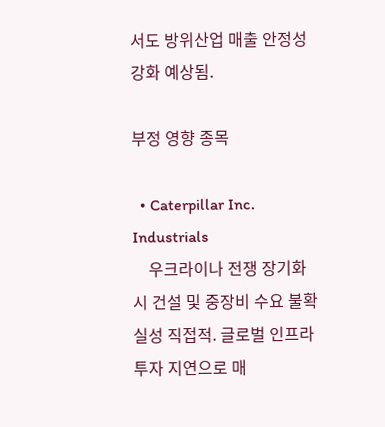서도 방위산업 매출 안정성 강화 예상됨.

부정 영향 종목

  • Caterpillar Inc. Industrials
    우크라이나 전쟁 장기화 시 건설 및 중장비 수요 불확실성 직접적. 글로벌 인프라 투자 지연으로 매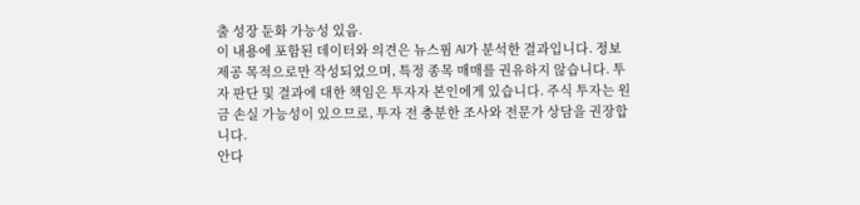출 성장 둔화 가능성 있음.
이 내용에 포함된 데이터와 의견은 뉴스핌 AI가 분석한 결과입니다. 정보 제공 목적으로만 작성되었으며, 특정 종목 매매를 권유하지 않습니다. 투자 판단 및 결과에 대한 책임은 투자자 본인에게 있습니다. 주식 투자는 원금 손실 가능성이 있으므로, 투자 전 충분한 조사와 전문가 상담을 권장합니다.
안다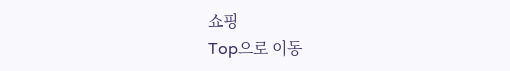쇼핑
Top으로 이동